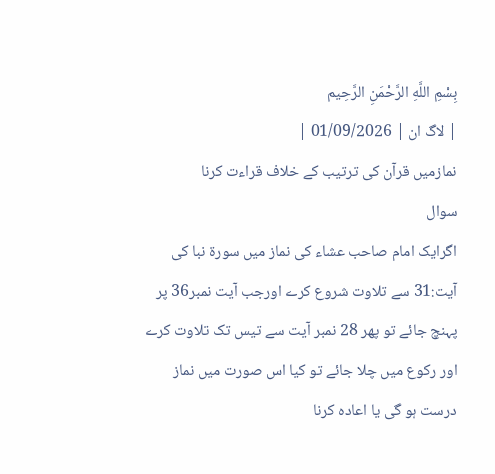بِسْمِ اللَّهِ الرَّحْمَنِ الرَّحِيم
| لاگ ان | 01/09/2026 |
نمازمیں قرآن کی ترتیب کے خلاف قراءت کرنا
سوال
اگرایک امام صاحب عشاء کی نماز میں سورۃ نبا کی آیت:31 سے تلاوت شروع کرے اورجب آیت نمبر36 پر پہنچ جائے تو پھر 28 نمبر آیت سے تیس تک تلاوت کرے اور رکوع میں چلا جائے تو کیا اس صورت میں نماز درست ہو گی یا اعادہ کرنا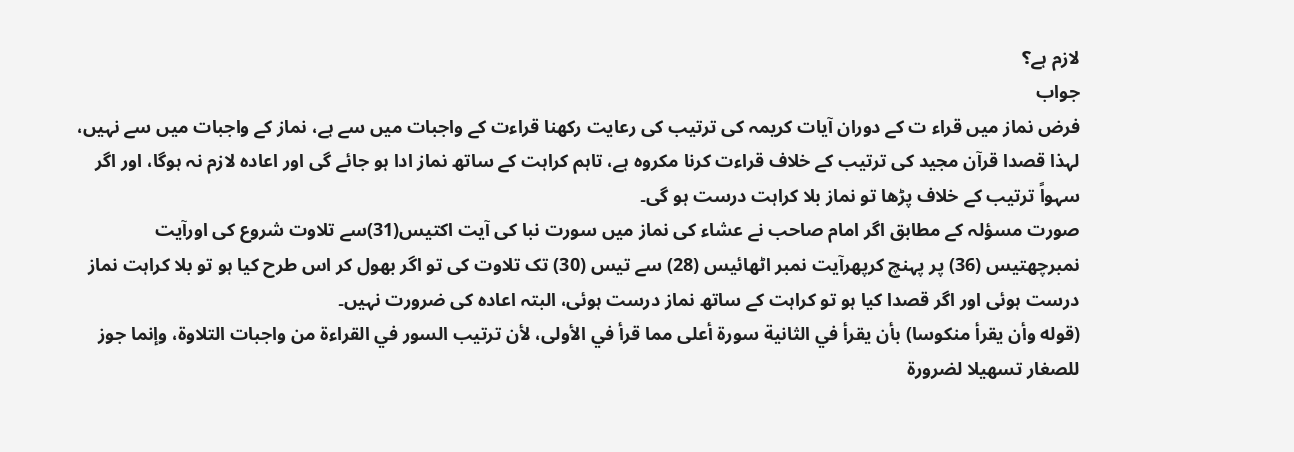لازم ہے؟
جواب
فرض نماز میں قراء ت کے دوران آیات کریمہ کی ترتیب کی رعایت رکھنا قراءت کے واجبات میں سے ہے، نماز کے واجبات میں سے نہیں، لہذا قصدا قرآن مجید کی ترتیب کے خلاف قراءت کرنا مکروہ ہے، تاہم کراہت کے ساتھ نماز ادا ہو جائے گی اور اعادہ لازم نہ ہوگا، اور اگر سہواً ترتیب کے خلاف پڑھا تو نماز بلا کراہت درست ہو گی۔
صورت مسؤلہ کے مطابق اگر امام صاحب نے عشاء کی نماز میں سورت نبا کی آیت اکتیس(31)سے تلاوت شروع کی اورآیت نمبرچھتیس (36) پر پہنچ کرپھرآیت نمبر اٹھائیس (28) سے تیس (30) تک تلاوت کی تو اگر بھول کر اس طرح کیا ہو تو بلا کراہت نماز درست ہوئی اور اگر قصدا کیا ہو تو کراہت کے ساتھ نماز درست ہوئی، البتہ اعادہ کی ضرورت نہیں۔
(قوله وأن يقرأ منكوسا) بأن يقرأ في الثانية سورة أعلى مما قرأ في الأولى، لأن ترتيب السور في القراءة من واجبات التلاوة، وإنما جوز للصغار تسهيلا لضرورة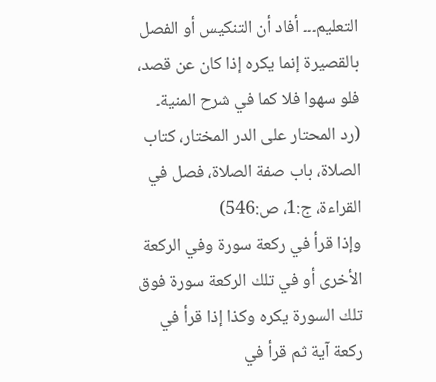التعليم۔۔۔ أفاد أن التنكيس أو الفصل بالقصيرة إنما يكره إذا كان عن قصد، فلو سهوا فلا كما في شرح المنية۔ (رد المحتار على الدر المختار، كتاب الصلاة، باب صفة الصلاة، فصل في القراءة، ج:1، ص:546)
وإذا قرأ في ركعة سورة وفي الركعة الأخرى أو في تلك الركعة سورة فوق تلك السورة يكره وكذا إذا قرأ في ركعة آية ثم قرأ في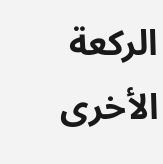الركعة الأخرى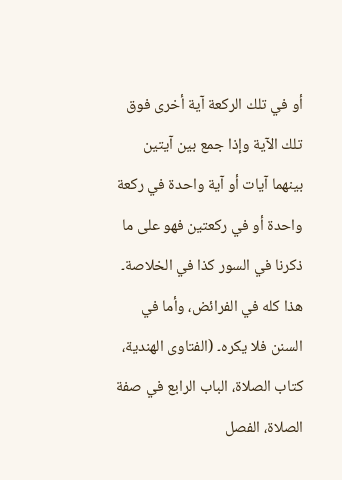أو في تلك الركعة آية أخرى فوق تلك الآية وإذا جمع بين آيتين بينهما آيات أو آية واحدة في ركعة واحدة أو في ركعتين فهو على ما ذكرنا في السور كذا في الخلاصة۔ هذا كله في الفرائض، وأما في السنن فلا يكره۔ (الفتاوى الهندية، كتاب الصلاة، الباب الرابع في صفة الصلاة، الفصل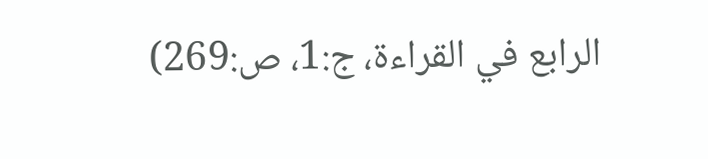الرابع في القراءة، ج:1، ص:269)